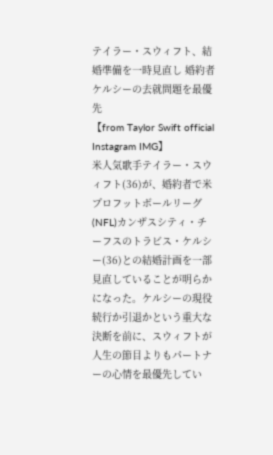テイラー・スウィフト、結婚準備を一時見直し 婚約者ケルシーの去就問題を最優先
【from Taylor Swift official Instagram IMG】
米人気歌手テイラー・スウィフト(36)が、婚約者で米プロフットボールリーグ(NFL)カンザスシティ・チーフスのトラビス・ケルシー(36)との結婚計画を一部見直していることが明らかになった。ケルシーの現役続行か引退かという重大な決断を前に、スウィフトが人生の節目よりもパートナーの心情を最優先してい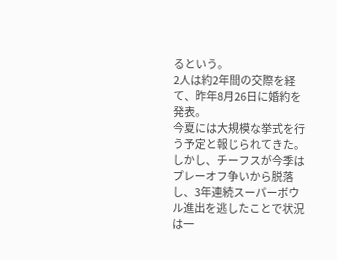るという。
2人は約2年間の交際を経て、昨年8月26日に婚約を発表。
今夏には大規模な挙式を行う予定と報じられてきた。
しかし、チーフスが今季はプレーオフ争いから脱落し、3年連続スーパーボウル進出を逃したことで状況は一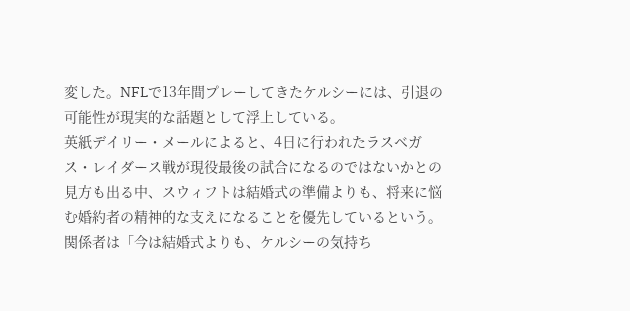変した。NFLで13年間プレーしてきたケルシーには、引退の可能性が現実的な話題として浮上している。
英紙デイリー・メールによると、4日に行われたラスベガス・レイダース戦が現役最後の試合になるのではないかとの見方も出る中、スウィフトは結婚式の準備よりも、将来に悩む婚約者の精神的な支えになることを優先しているという。関係者は「今は結婚式よりも、ケルシーの気持ち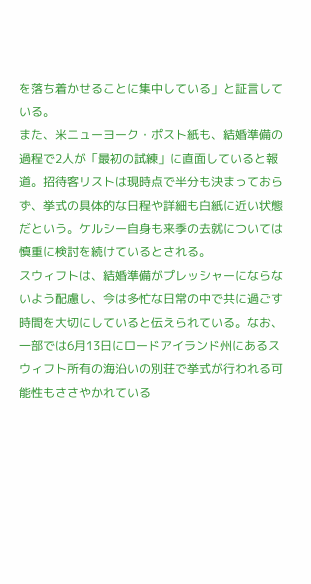を落ち着かせることに集中している」と証言している。
また、米ニューヨーク・ポスト紙も、結婚準備の過程で2人が「最初の試練」に直面していると報道。招待客リストは現時点で半分も決まっておらず、挙式の具体的な日程や詳細も白紙に近い状態だという。ケルシー自身も来季の去就については慎重に検討を続けているとされる。
スウィフトは、結婚準備がプレッシャーにならないよう配慮し、今は多忙な日常の中で共に過ごす時間を大切にしていると伝えられている。なお、一部では6月13日にロードアイランド州にあるスウィフト所有の海沿いの別荘で挙式が行われる可能性もささやかれている